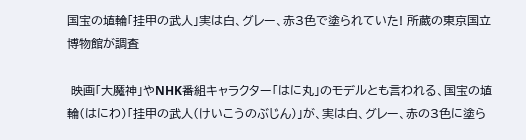国宝の埴輪「挂甲の武人」実は白、グレー、赤3色で塗られていた! 所蔵の東京国立博物館が調査

 映画「大魔神」やNHK番組キャラクター「はに丸」のモデルとも言われる、国宝の埴輪(はにわ)「挂甲の武人(けいこうのぶじん)」が、実は白、グレー、赤の3色に塗ら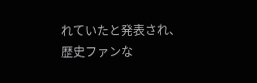れていたと発表され、歴史ファンな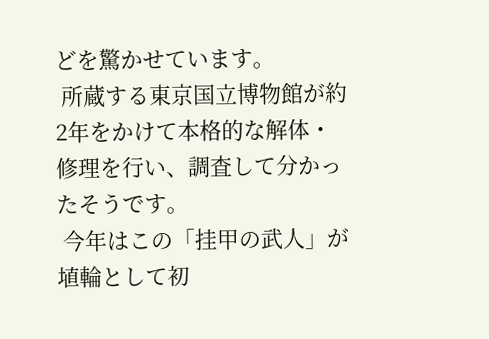どを驚かせています。
 所蔵する東京国立博物館が約2年をかけて本格的な解体・修理を行い、調査して分かったそうです。
 今年はこの「挂甲の武人」が埴輪として初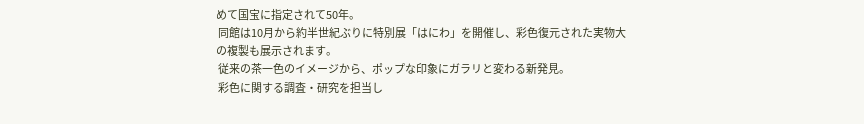めて国宝に指定されて50年。
 同館は10月から約半世紀ぶりに特別展「はにわ」を開催し、彩色復元された実物大の複製も展示されます。
 従来の茶一色のイメージから、ポップな印象にガラリと変わる新発見。
 彩色に関する調査・研究を担当し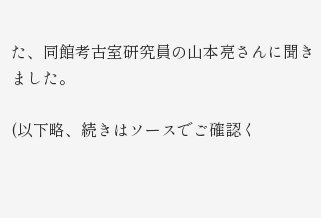た、同館考古室研究員の山本亮さんに聞きました。

(以下略、続きはソースでご確認く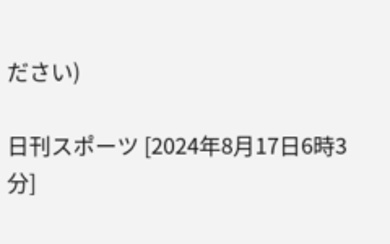ださい)

日刊スポーツ [2024年8月17日6時3分]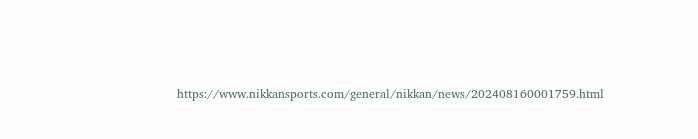https://www.nikkansports.com/general/nikkan/news/202408160001759.html